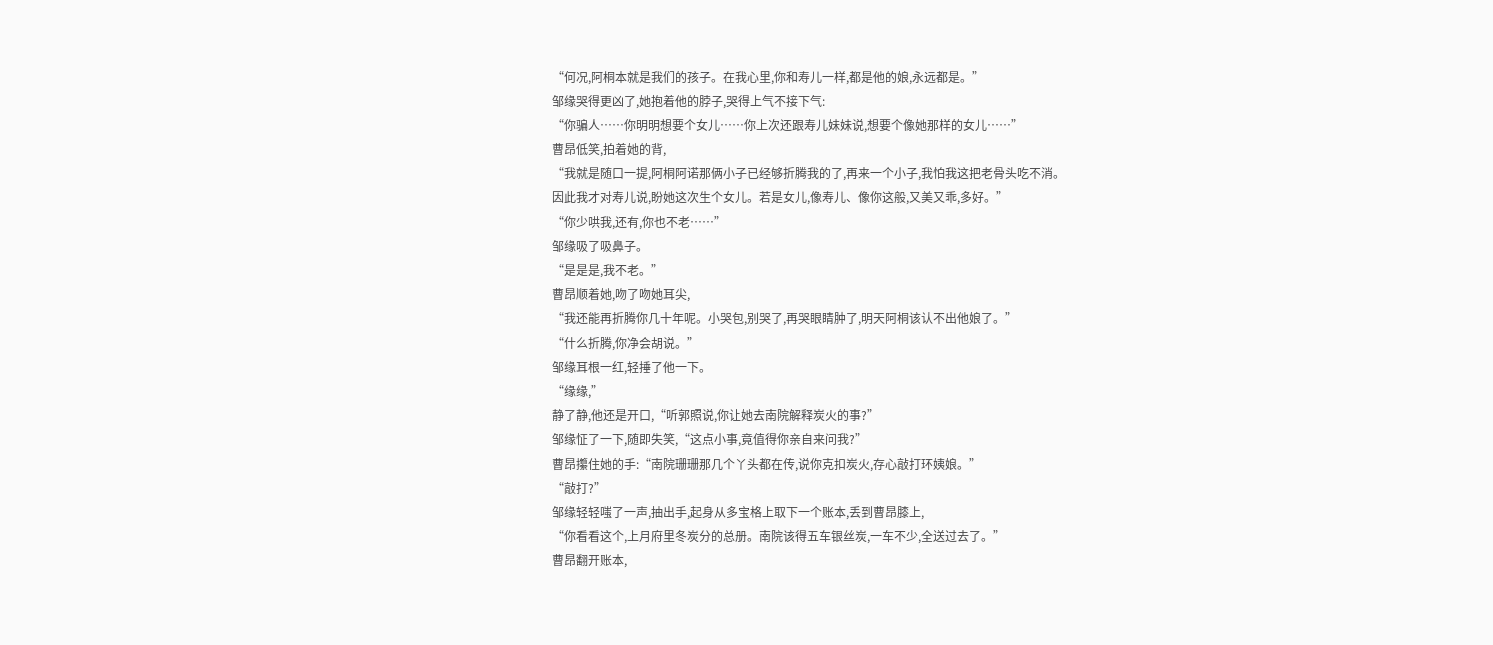“何况,阿桐本就是我们的孩子。在我心里,你和寿儿一样,都是他的娘,永远都是。”
邹缘哭得更凶了,她抱着他的脖子,哭得上气不接下气:
“你骗人……你明明想要个女儿……你上次还跟寿儿妹妹说,想要个像她那样的女儿……”
曹昂低笑,拍着她的背,
“我就是随口一提,阿桐阿诺那俩小子已经够折腾我的了,再来一个小子,我怕我这把老骨头吃不消。
因此我才对寿儿说,盼她这次生个女儿。若是女儿,像寿儿、像你这般,又美又乖,多好。”
“你少哄我,还有,你也不老……”
邹缘吸了吸鼻子。
“是是是,我不老。”
曹昂顺着她,吻了吻她耳尖,
“我还能再折腾你几十年呢。小哭包,别哭了,再哭眼睛肿了,明天阿桐该认不出他娘了。”
“什么折腾,你净会胡说。”
邹缘耳根一红,轻捶了他一下。
“缘缘,”
静了静,他还是开口,“听郭照说,你让她去南院解释炭火的事?”
邹缘怔了一下,随即失笑,“这点小事,竟值得你亲自来问我?”
曹昂攥住她的手:“南院珊珊那几个丫头都在传,说你克扣炭火,存心敲打环姨娘。”
“敲打?”
邹缘轻轻嗤了一声,抽出手,起身从多宝格上取下一个账本,丢到曹昂膝上,
“你看看这个,上月府里冬炭分的总册。南院该得五车银丝炭,一车不少,全送过去了。”
曹昂翻开账本,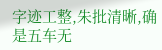字迹工整,朱批清晰,确是五车无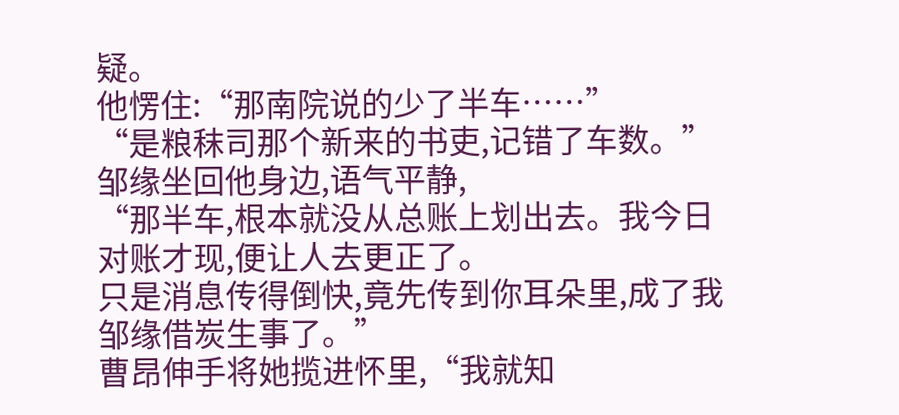疑。
他愣住:“那南院说的少了半车……”
“是粮秣司那个新来的书吏,记错了车数。”
邹缘坐回他身边,语气平静,
“那半车,根本就没从总账上划出去。我今日对账才现,便让人去更正了。
只是消息传得倒快,竟先传到你耳朵里,成了我邹缘借炭生事了。”
曹昂伸手将她揽进怀里,“我就知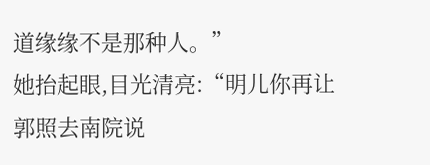道缘缘不是那种人。”
她抬起眼,目光清亮:“明儿你再让郭照去南院说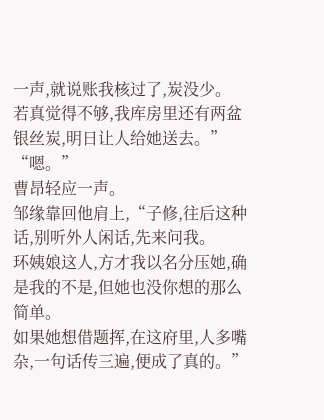一声,就说账我核过了,炭没少。
若真觉得不够,我库房里还有两盆银丝炭,明日让人给她送去。”
“嗯。”
曹昂轻应一声。
邹缘靠回他肩上,“子修,往后这种话,别听外人闲话,先来问我。
环姨娘这人,方才我以名分压她,确是我的不是,但她也没你想的那么简单。
如果她想借题挥,在这府里,人多嘴杂,一句话传三遍,便成了真的。”